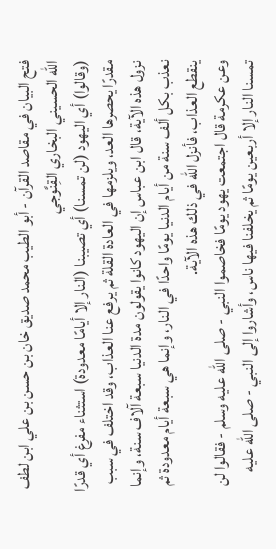فتح البيان في مقاصد القرآن - أبو الطيب محمد صديق خان بن حسن بن علي ابن لطف الله الحسيني البخاري القِنَّوجي
(وقالوا) أي اليهود (لن تمسنا) أي تصيبنا (النار إلا أيامًا معدودة) استثناء مفرغ أي قدرًا مقدرًا يحصرها العد، ويلزمها في العادة القلة ثم يرفع عنا العذاب، وقد اختلف في سبب نزول هذه الآية، قال ابن عباس إن اليهود كانوا يقولون مدة الدنيا سبعة آلاف سنة، وإنما نعذب بكل ألف سنة من أيام الدنيا يومًا واحدًا في النار، وإنما هي سبعة أيام معدودة ثم ينقطع العذاب، فأنزل الله في ذلك هذه الآية.
وعن عكرمة قال اجتمعت يهود يومًا فخاصموا النبي - صلى الله عليه وسلم - فقالوا لن تمسنا النار إلا أربعين يومًا ثم يخلفنا فيها ناس، وأشاروا إلى النبي - صلى الله عليه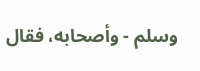وسلم - وأصحابه، فقال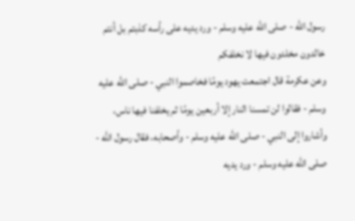رسول الله - صلى الله عليه وسلم - ورد يديه على رأسه كذبتم بل أنتم خالدون مخلدون فيها لا نخلفكم
وعن عكرمة قال اجتمعت يهود يومًا فخاصموا النبي - صلى الله عليه وسلم - فقالوا لن تمسنا النار إلا أربعين يومًا ثم يخلفنا فيها ناس، وأشاروا إلى النبي - صلى الله عليه وسلم - وأصحابه، فقال رسول الله - صلى الله عليه وسلم - ورد يديه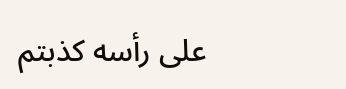على رأسه كذبتم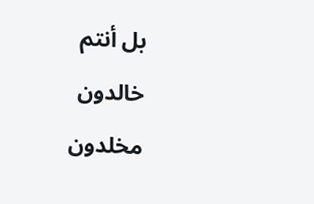بل أنتم خالدون مخلدون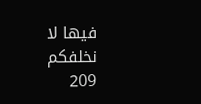فيها لا نخلفكم
209